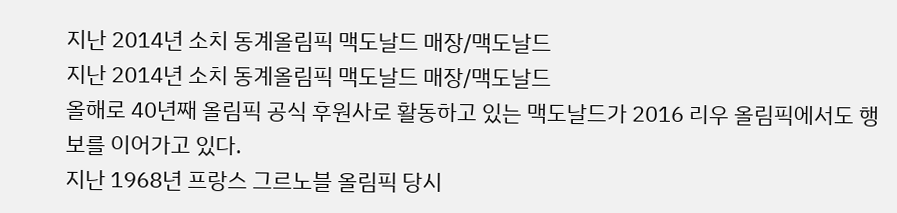지난 2014년 소치 동계올림픽 맥도날드 매장/맥도날드
지난 2014년 소치 동계올림픽 맥도날드 매장/맥도날드
올해로 40년째 올림픽 공식 후원사로 활동하고 있는 맥도날드가 2016 리우 올림픽에서도 행보를 이어가고 있다.
지난 1968년 프랑스 그르노블 올림픽 당시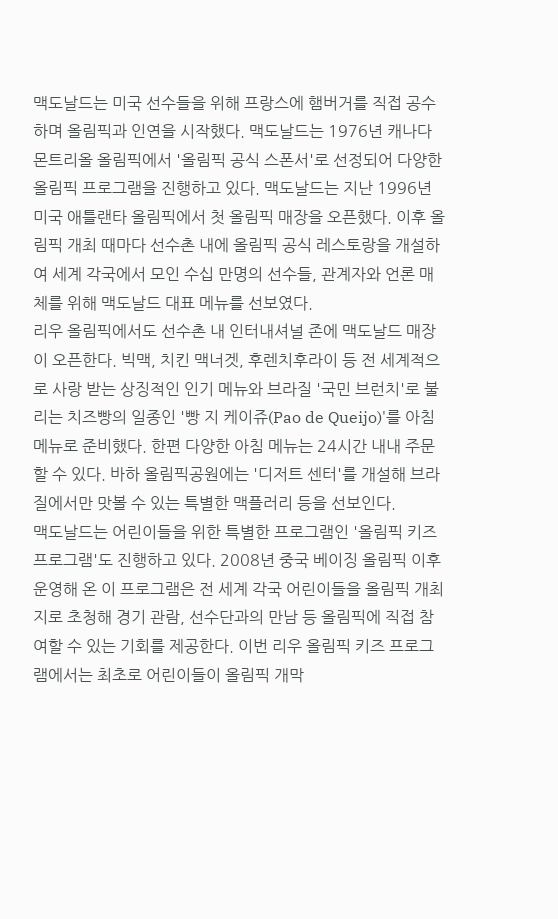맥도날드는 미국 선수들을 위해 프랑스에 햄버거를 직접 공수하며 올림픽과 인연을 시작했다. 맥도날드는 1976년 캐나다 몬트리올 올림픽에서 '올림픽 공식 스폰서'로 선정되어 다양한 올림픽 프로그램을 진행하고 있다. 맥도날드는 지난 1996년 미국 애틀랜타 올림픽에서 첫 올림픽 매장을 오픈했다. 이후 올림픽 개최 때마다 선수촌 내에 올림픽 공식 레스토랑을 개설하여 세계 각국에서 모인 수십 만명의 선수들, 관계자와 언론 매체를 위해 맥도날드 대표 메뉴를 선보였다.
리우 올림픽에서도 선수촌 내 인터내셔널 존에 맥도날드 매장이 오픈한다. 빅맥, 치킨 맥너겟, 후렌치후라이 등 전 세계적으로 사랑 받는 상징적인 인기 메뉴와 브라질 '국민 브런치'로 불리는 치즈빵의 일종인 '빵 지 케이쥬(Pao de Queijo)'를 아침 메뉴로 준비했다. 한편 다양한 아침 메뉴는 24시간 내내 주문할 수 있다. 바하 올림픽공원에는 '디저트 센터'를 개설해 브라질에서만 맛볼 수 있는 특별한 맥플러리 등을 선보인다.
맥도날드는 어린이들을 위한 특별한 프로그램인 '올림픽 키즈 프로그램'도 진행하고 있다. 2008년 중국 베이징 올림픽 이후 운영해 온 이 프로그램은 전 세계 각국 어린이들을 올림픽 개최지로 초청해 경기 관람, 선수단과의 만남 등 올림픽에 직접 참여할 수 있는 기회를 제공한다. 이번 리우 올림픽 키즈 프로그램에서는 최초로 어린이들이 올림픽 개막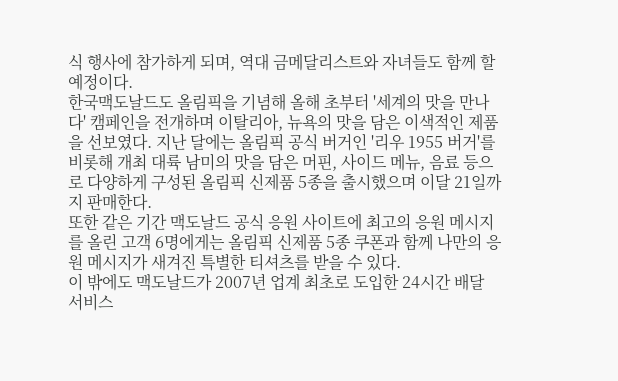식 행사에 참가하게 되며, 역대 금메달리스트와 자녀들도 함께 할 예정이다.
한국맥도날드도 올림픽을 기념해 올해 초부터 '세계의 맛을 만나다' 캠페인을 전개하며 이탈리아, 뉴욕의 맛을 담은 이색적인 제품을 선보였다. 지난 달에는 올림픽 공식 버거인 '리우 1955 버거'를 비롯해 개최 대륙 남미의 맛을 담은 머핀, 사이드 메뉴, 음료 등으로 다양하게 구성된 올림픽 신제품 5종을 출시했으며 이달 21일까지 판매한다.
또한 같은 기간 맥도날드 공식 응원 사이트에 최고의 응원 메시지를 올린 고객 6명에게는 올림픽 신제품 5종 쿠폰과 함께 나만의 응원 메시지가 새겨진 특별한 티셔츠를 받을 수 있다.
이 밖에도 맥도날드가 2007년 업계 최초로 도입한 24시간 배달 서비스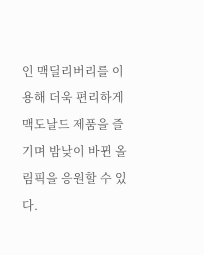인 맥딜리버리를 이용해 더욱 편리하게 맥도날드 제품을 즐기며 밤낮이 바뀐 올림픽을 응원할 수 있다.